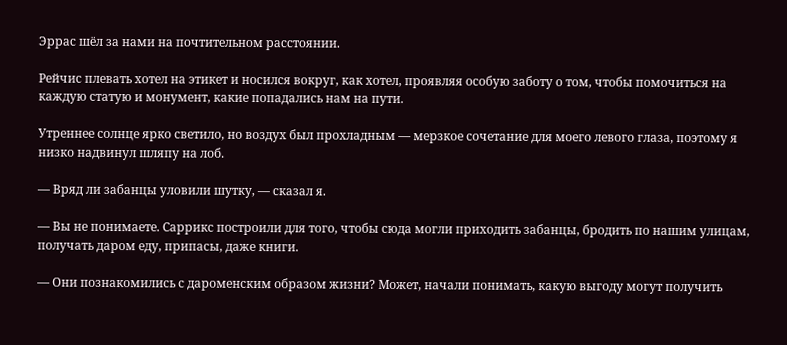Эррас шёл за нами на почтительном расстоянии.

Рейчис плевать хотел на этикет и носился вокруг, как хотел, проявляя особую заботу о том, чтобы помочиться на каждую статую и монумент, какие попадались нам на пути.

Утреннее солнце ярко светило, но воздух был прохладным — мерзкое сочетание для моего левого глаза, поэтому я низко надвинул шляпу на лоб.

— Вряд ли забанцы уловили шутку, — сказал я.

— Вы не понимаете. Саррикс построили для того, чтобы сюда могли приходить забанцы, бродить по нашим улицам, получать даром еду, припасы, даже книги.

— Они познакомились с дароменским образом жизни? Может, начали понимать, какую выгоду могут получить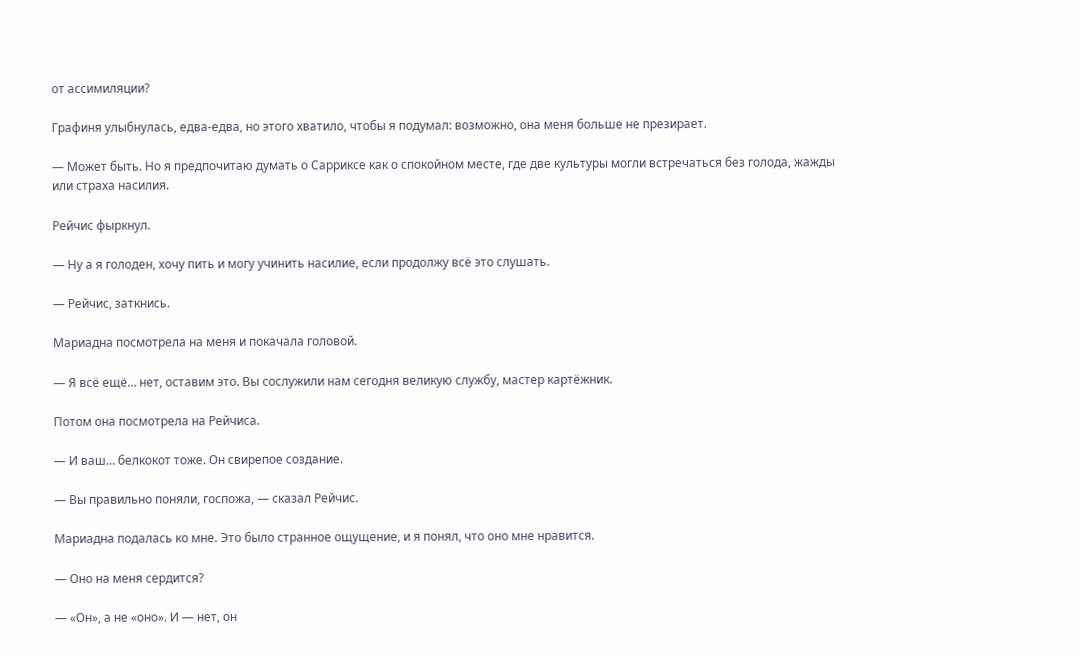от ассимиляции?

Графиня улыбнулась, едва-едва, но этого хватило, чтобы я подумал: возможно, она меня больше не презирает.

— Может быть. Но я предпочитаю думать о Сарриксе как о спокойном месте, где две культуры могли встречаться без голода, жажды или страха насилия.

Рейчис фыркнул.

— Ну а я голоден, хочу пить и могу учинить насилие, если продолжу всё это слушать.

— Рейчис, заткнись.

Мариадна посмотрела на меня и покачала головой.

— Я всё ещё… нет, оставим это. Вы сослужили нам сегодня великую службу, мастер картёжник.

Потом она посмотрела на Рейчиса.

— И ваш… белкокот тоже. Он свирепое создание.

— Вы правильно поняли, госпожа, — сказал Рейчис.

Мариадна подалась ко мне. Это было странное ощущение, и я понял, что оно мне нравится.

— Оно на меня сердится?

— «Он», а не «оно». И — нет, он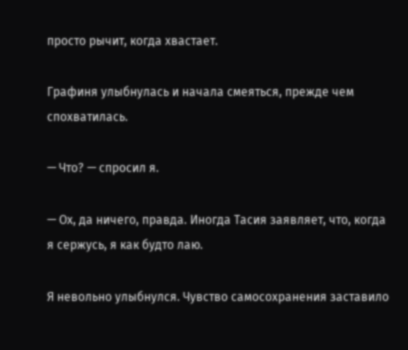просто рычит, когда хвастает.

Графиня улыбнулась и начала смеяться, прежде чем спохватилась.

— Что? — спросил я.

— Ох, да ничего, правда. Иногда Тасия заявляет, что, когда я сержусь, я как будто лаю.

Я невольно улыбнулся. Чувство самосохранения заставило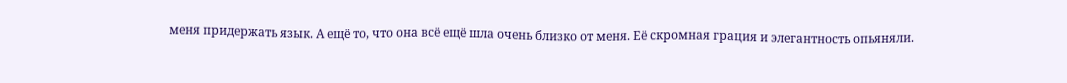меня придержать язык. А ещё то, что она всё ещё шла очень близко от меня. Её скромная грация и элегантность опьяняли.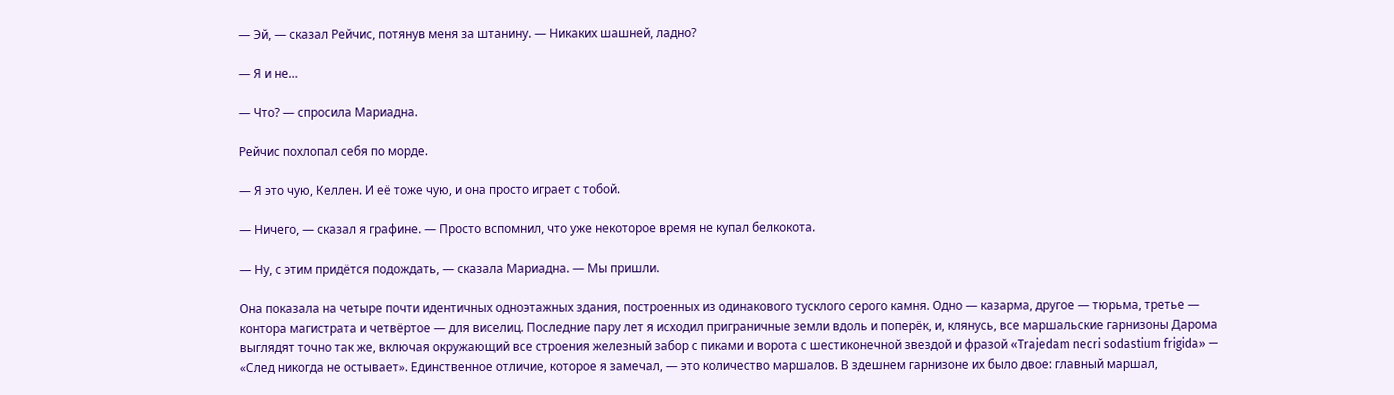— Эй, — сказал Рейчис, потянув меня за штанину. — Никаких шашней, ладно?

— Я и не…

— Что? — спросила Мариадна.

Рейчис похлопал себя по морде.

— Я это чую, Келлен. И её тоже чую, и она просто играет с тобой.

— Ничего, — сказал я графине. — Просто вспомнил, что уже некоторое время не купал белкокота.

— Ну, с этим придётся подождать, — сказала Мариадна. — Мы пришли.

Она показала на четыре почти идентичных одноэтажных здания, построенных из одинакового тусклого серого камня. Одно — казарма, другое — тюрьма, третье — контора магистрата и четвёртое — для виселиц. Последние пару лет я исходил приграничные земли вдоль и поперёк, и, клянусь, все маршальские гарнизоны Дарома выглядят точно так же, включая окружающий все строения железный забор с пиками и ворота с шестиконечной звездой и фразой «Trajedam necri sodastium frigida» — «След никогда не остывает». Единственное отличие, которое я замечал, — это количество маршалов. В здешнем гарнизоне их было двое: главный маршал,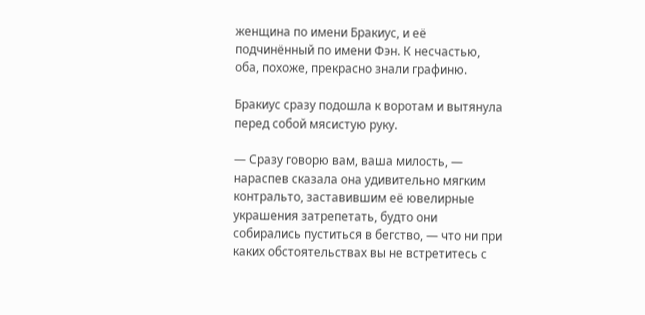женщина по имени Бракиус, и её подчинённый по имени Фэн. К несчастью, оба, похоже, прекрасно знали графиню.

Бракиус сразу подошла к воротам и вытянула перед собой мясистую руку.

— Сразу говорю вам, ваша милость, — нараспев сказала она удивительно мягким контральто, заставившим её ювелирные украшения затрепетать, будто они собирались пуститься в бегство, — что ни при каких обстоятельствах вы не встретитесь с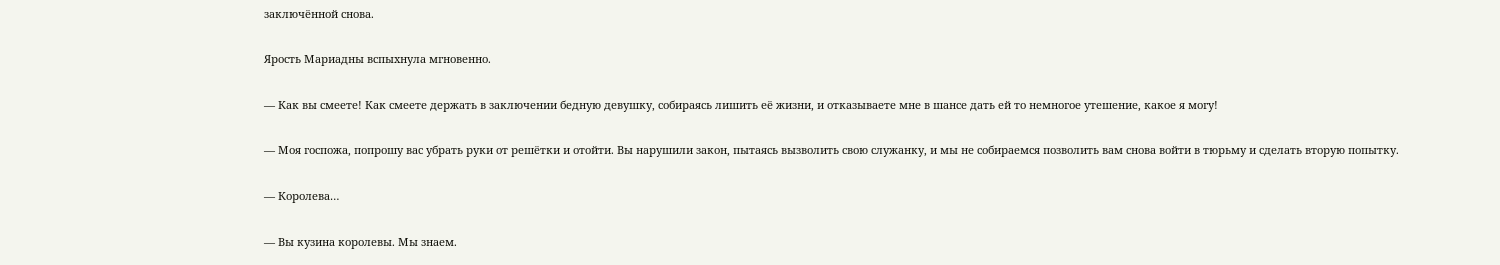заключённой снова.

Ярость Мариадны вспыхнула мгновенно.

— Как вы смеете! Как смеете держать в заключении бедную девушку, собираясь лишить её жизни, и отказываете мне в шансе дать ей то немногое утешение, какое я могу!

— Моя госпожа, попрошу вас убрать руки от решётки и отойти. Вы нарушили закон, пытаясь вызволить свою служанку, и мы не собираемся позволить вам снова войти в тюрьму и сделать вторую попытку.

— Королева…

— Вы кузина королевы. Мы знаем.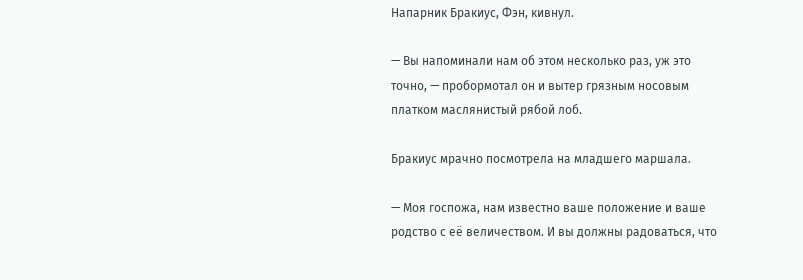Напарник Бракиус, Фэн, кивнул.

— Вы напоминали нам об этом несколько раз, уж это точно, — пробормотал он и вытер грязным носовым платком маслянистый рябой лоб.

Бракиус мрачно посмотрела на младшего маршала.

— Моя госпожа, нам известно ваше положение и ваше родство с её величеством. И вы должны радоваться, что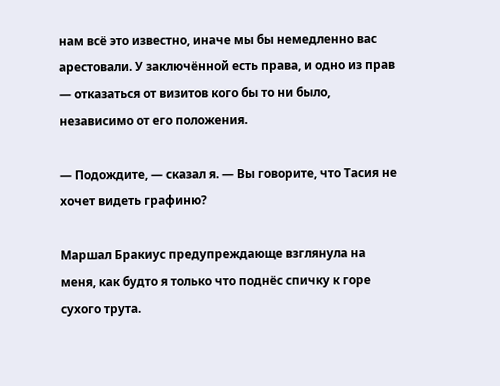нам всё это известно, иначе мы бы немедленно вас арестовали. У заключённой есть права, и одно из прав — отказаться от визитов кого бы то ни было, независимо от его положения.

— Подождите, — сказал я. — Вы говорите, что Тасия не хочет видеть графиню?

Маршал Бракиус предупреждающе взглянула на меня, как будто я только что поднёс спичку к горе сухого трута.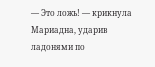— Это ложь! — крикнула Мариадна, ударив ладонями по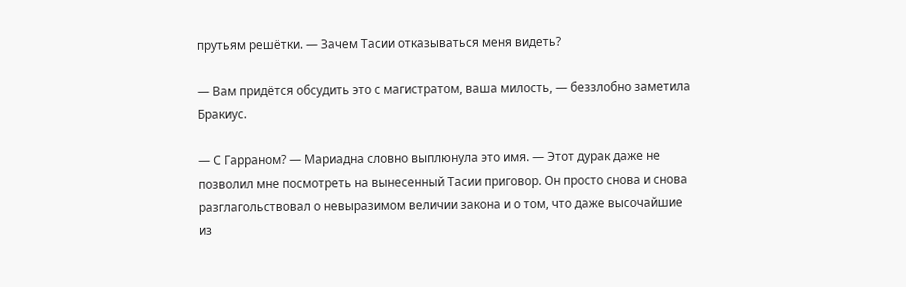прутьям решётки. — Зачем Тасии отказываться меня видеть?

— Вам придётся обсудить это с магистратом, ваша милость, — беззлобно заметила Бракиус.

— С Гарраном? — Мариадна словно выплюнула это имя. — Этот дурак даже не позволил мне посмотреть на вынесенный Тасии приговор. Он просто снова и снова разглагольствовал о невыразимом величии закона и о том, что даже высочайшие из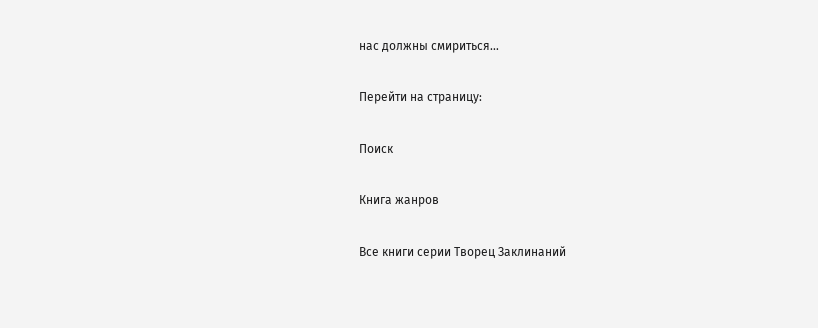нас должны смириться…

Перейти на страницу:

Поиск

Книга жанров

Все книги серии Творец Заклинаний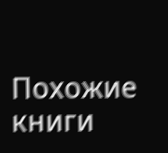Похожие книги